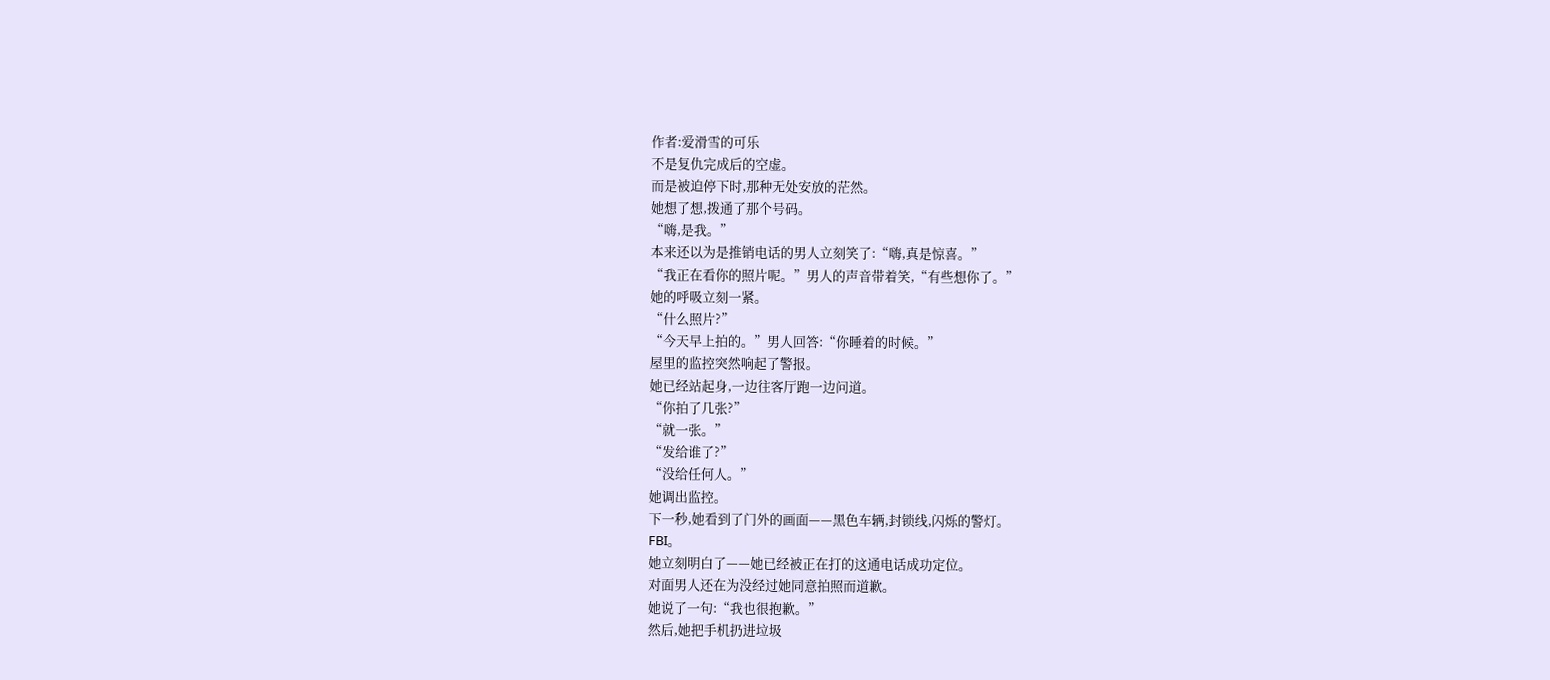作者:爱滑雪的可乐
不是复仇完成后的空虚。
而是被迫停下时,那种无处安放的茫然。
她想了想,拨通了那个号码。
“嗨,是我。”
本来还以为是推销电话的男人立刻笑了:“嗨,真是惊喜。”
“我正在看你的照片呢。”男人的声音带着笑,“有些想你了。”
她的呼吸立刻一紧。
“什么照片?”
“今天早上拍的。”男人回答:“你睡着的时候。”
屋里的监控突然响起了警报。
她已经站起身,一边往客厅跑一边问道。
“你拍了几张?”
“就一张。”
“发给谁了?”
“没给任何人。”
她调出监控。
下一秒,她看到了门外的画面——黑色车辆,封锁线,闪烁的警灯。
FBI。
她立刻明白了——她已经被正在打的这通电话成功定位。
对面男人还在为没经过她同意拍照而道歉。
她说了一句:“我也很抱歉。”
然后,她把手机扔进垃圾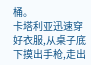桶。
卡塔利亚迅速穿好衣服,从桌子底下摸出手枪,走出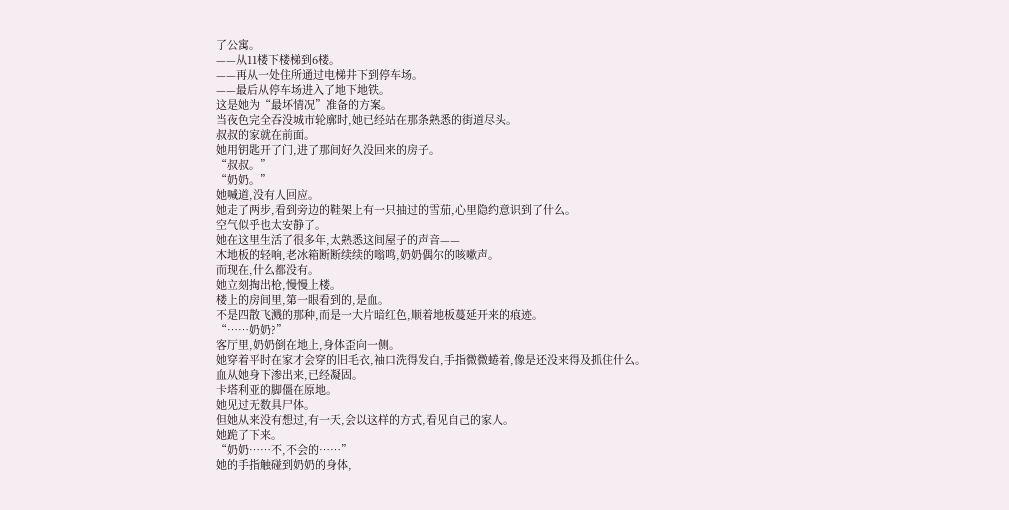了公寓。
——从11楼下楼梯到6楼。
——再从一处住所通过电梯井下到停车场。
——最后从停车场进入了地下地铁。
这是她为“最坏情况”准备的方案。
当夜色完全吞没城市轮廓时,她已经站在那条熟悉的街道尽头。
叔叔的家就在前面。
她用钥匙开了门,进了那间好久没回来的房子。
“叔叔。”
“奶奶。”
她喊道,没有人回应。
她走了两步,看到旁边的鞋架上有一只抽过的雪茄,心里隐约意识到了什么。
空气似乎也太安静了。
她在这里生活了很多年,太熟悉这间屋子的声音——
木地板的轻响,老冰箱断断续续的嗡鸣,奶奶偶尔的咳嗽声。
而现在,什么都没有。
她立刻掏出枪,慢慢上楼。
楼上的房间里,第一眼看到的,是血。
不是四散飞溅的那种,而是一大片暗红色,顺着地板蔓延开来的痕迹。
“……奶奶?”
客厅里,奶奶倒在地上,身体歪向一侧。
她穿着平时在家才会穿的旧毛衣,袖口洗得发白,手指微微蜷着,像是还没来得及抓住什么。
血从她身下渗出来,已经凝固。
卡塔利亚的脚僵在原地。
她见过无数具尸体。
但她从来没有想过,有一天,会以这样的方式,看见自己的家人。
她跪了下来。
“奶奶……不,不会的……”
她的手指触碰到奶奶的身体,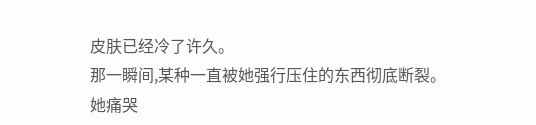皮肤已经冷了许久。
那一瞬间,某种一直被她强行压住的东西彻底断裂。
她痛哭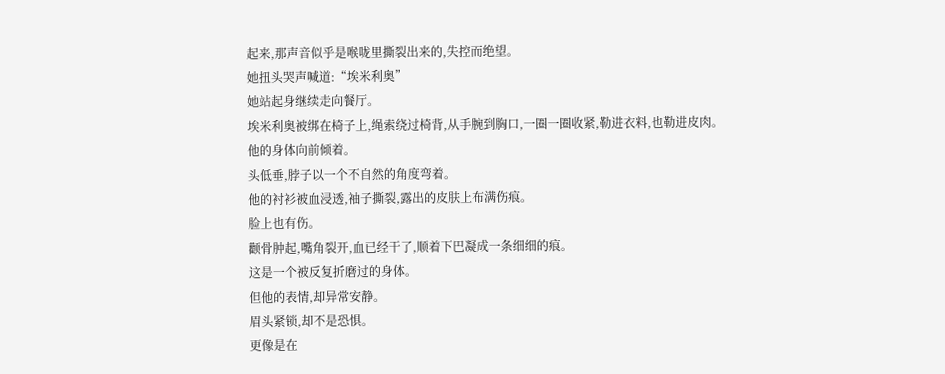起来,那声音似乎是喉咙里撕裂出来的,失控而绝望。
她扭头哭声喊道:“埃米利奥”
她站起身继续走向餐厅。
埃米利奥被绑在椅子上,绳索绕过椅背,从手腕到胸口,一圈一圈收紧,勒进衣料,也勒进皮肉。
他的身体向前倾着。
头低垂,脖子以一个不自然的角度弯着。
他的衬衫被血浸透,袖子撕裂,露出的皮肤上布满伤痕。
脸上也有伤。
颧骨肿起,嘴角裂开,血已经干了,顺着下巴凝成一条细细的痕。
这是一个被反复折磨过的身体。
但他的表情,却异常安静。
眉头紧锁,却不是恐惧。
更像是在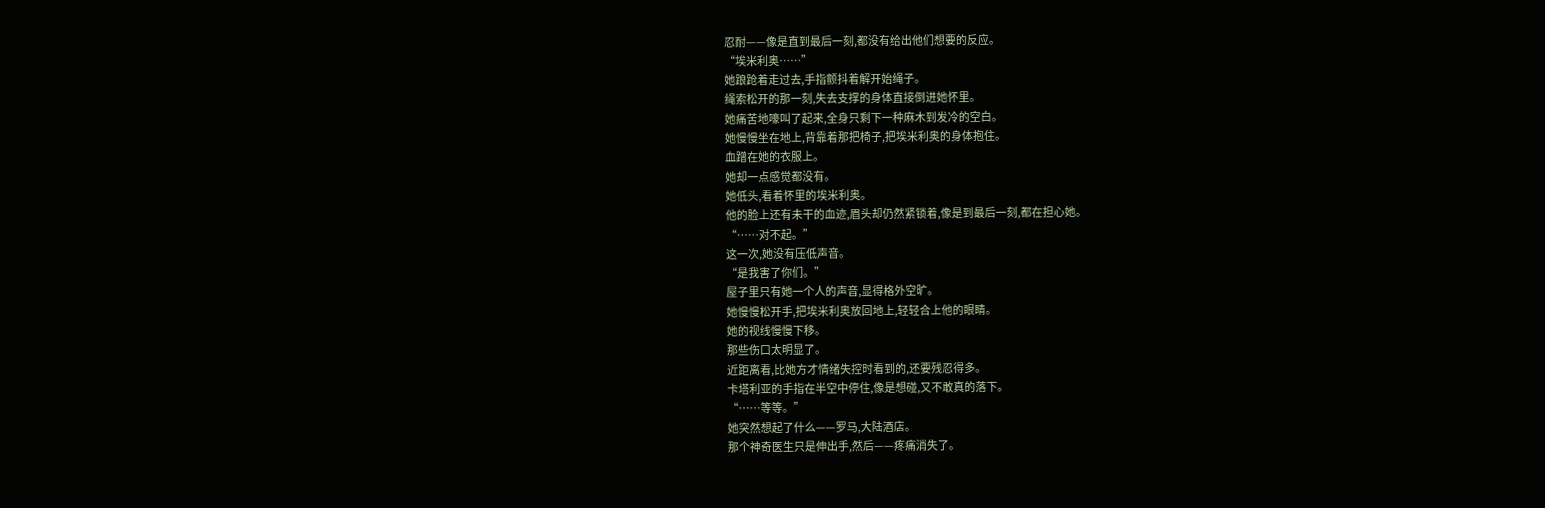忍耐——像是直到最后一刻,都没有给出他们想要的反应。
“埃米利奥……”
她踉跄着走过去,手指颤抖着解开始绳子。
绳索松开的那一刻,失去支撑的身体直接倒进她怀里。
她痛苦地嚎叫了起来,全身只剩下一种麻木到发冷的空白。
她慢慢坐在地上,背靠着那把椅子,把埃米利奥的身体抱住。
血蹭在她的衣服上。
她却一点感觉都没有。
她低头,看着怀里的埃米利奥。
他的脸上还有未干的血迹,眉头却仍然紧锁着,像是到最后一刻,都在担心她。
“……对不起。”
这一次,她没有压低声音。
“是我害了你们。”
屋子里只有她一个人的声音,显得格外空旷。
她慢慢松开手,把埃米利奥放回地上,轻轻合上他的眼睛。
她的视线慢慢下移。
那些伤口太明显了。
近距离看,比她方才情绪失控时看到的,还要残忍得多。
卡塔利亚的手指在半空中停住,像是想碰,又不敢真的落下。
“……等等。”
她突然想起了什么——罗马,大陆酒店。
那个神奇医生只是伸出手,然后——疼痛消失了。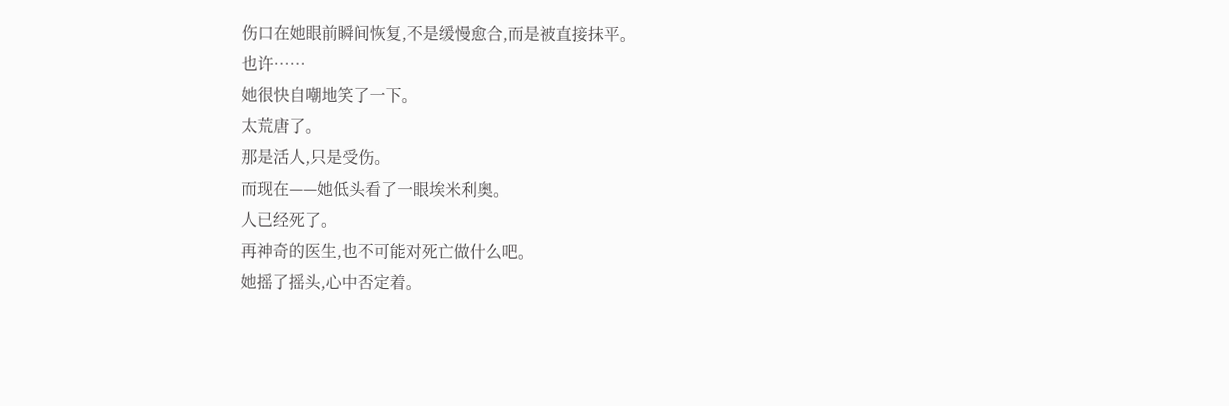伤口在她眼前瞬间恢复,不是缓慢愈合,而是被直接抹平。
也许……
她很快自嘲地笑了一下。
太荒唐了。
那是活人,只是受伤。
而现在——她低头看了一眼埃米利奥。
人已经死了。
再神奇的医生,也不可能对死亡做什么吧。
她摇了摇头,心中否定着。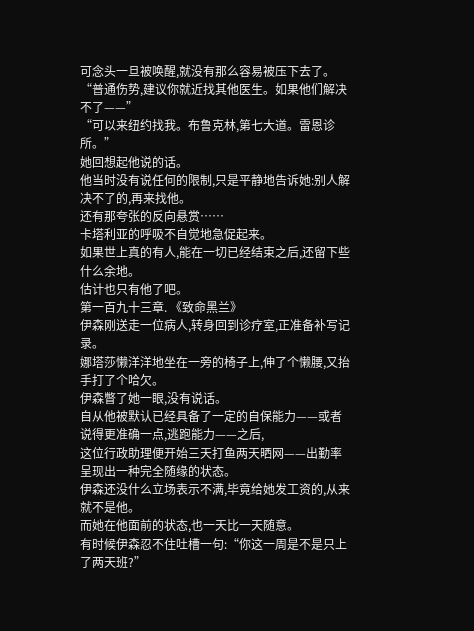可念头一旦被唤醒,就没有那么容易被压下去了。
“普通伤势,建议你就近找其他医生。如果他们解决不了——”
“可以来纽约找我。布鲁克林,第七大道。雷恩诊所。”
她回想起他说的话。
他当时没有说任何的限制,只是平静地告诉她:别人解决不了的,再来找他。
还有那夸张的反向悬赏……
卡塔利亚的呼吸不自觉地急促起来。
如果世上真的有人,能在一切已经结束之后,还留下些什么余地。
估计也只有他了吧。
第一百九十三章. 《致命黑兰》
伊森刚送走一位病人,转身回到诊疗室,正准备补写记录。
娜塔莎懒洋洋地坐在一旁的椅子上,伸了个懒腰,又抬手打了个哈欠。
伊森瞥了她一眼,没有说话。
自从他被默认已经具备了一定的自保能力——或者说得更准确一点,逃跑能力——之后,
这位行政助理便开始三天打鱼两天晒网——出勤率呈现出一种完全随缘的状态。
伊森还没什么立场表示不满,毕竟给她发工资的,从来就不是他。
而她在他面前的状态,也一天比一天随意。
有时候伊森忍不住吐槽一句:“你这一周是不是只上了两天班?”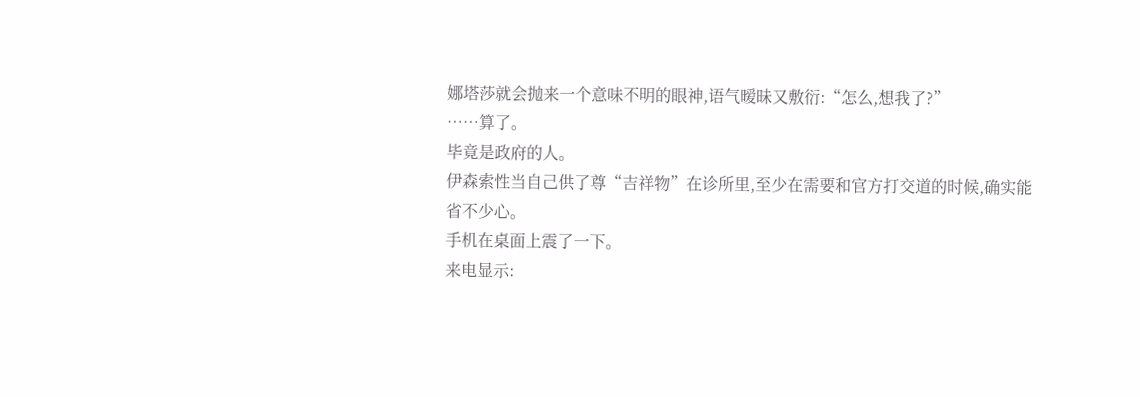娜塔莎就会抛来一个意味不明的眼神,语气暧昧又敷衍:“怎么,想我了?”
……算了。
毕竟是政府的人。
伊森索性当自己供了尊“吉祥物”在诊所里,至少在需要和官方打交道的时候,确实能省不少心。
手机在桌面上震了一下。
来电显示: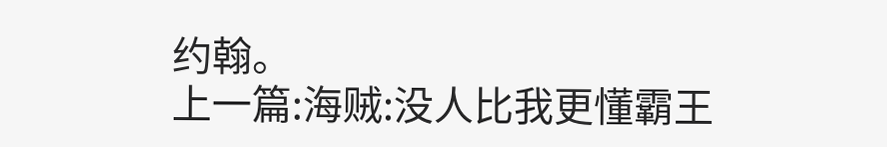约翰。
上一篇:海贼:没人比我更懂霸王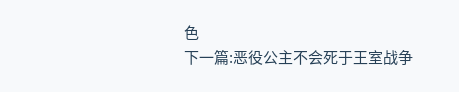色
下一篇:恶役公主不会死于王室战争